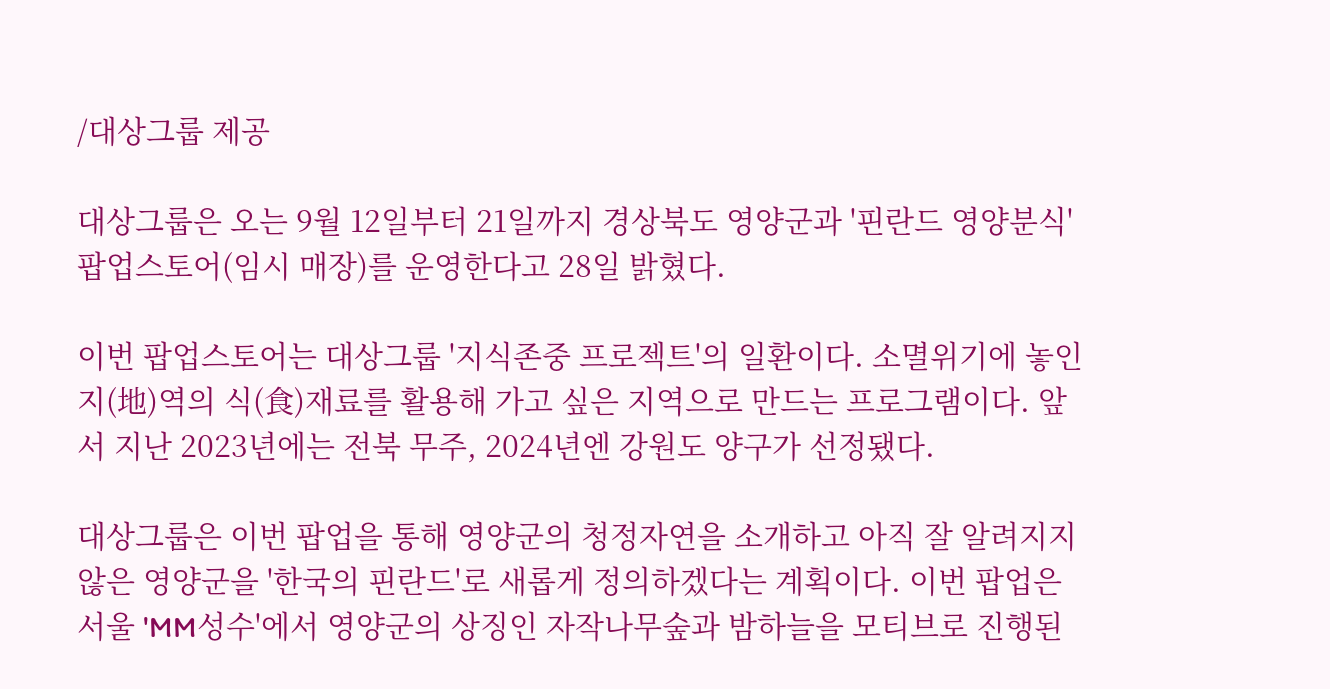/대상그룹 제공

대상그룹은 오는 9월 12일부터 21일까지 경상북도 영양군과 '핀란드 영양분식' 팝업스토어(임시 매장)를 운영한다고 28일 밝혔다.

이번 팝업스토어는 대상그룹 '지식존중 프로젝트'의 일환이다. 소멸위기에 놓인 지(地)역의 식(食)재료를 활용해 가고 싶은 지역으로 만드는 프로그램이다. 앞서 지난 2023년에는 전북 무주, 2024년엔 강원도 양구가 선정됐다.

대상그룹은 이번 팝업을 통해 영양군의 청정자연을 소개하고 아직 잘 알려지지 않은 영양군을 '한국의 핀란드'로 새롭게 정의하겠다는 계획이다. 이번 팝업은 서울 'MM성수'에서 영양군의 상징인 자작나무숲과 밤하늘을 모티브로 진행된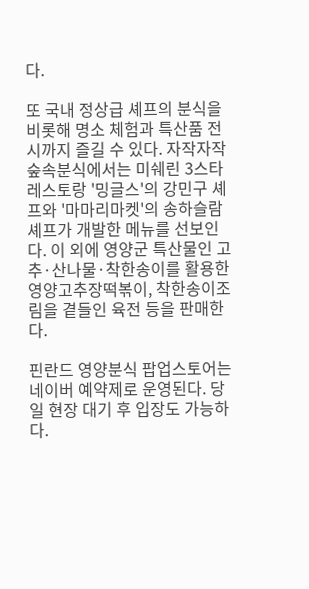다.

또 국내 정상급 셰프의 분식을 비롯해 명소 체험과 특산품 전시까지 즐길 수 있다. 자작자작 숲속분식에서는 미쉐린 3스타 레스토랑 '밍글스'의 강민구 셰프와 '마마리마켓'의 송하슬람 셰프가 개발한 메뉴를 선보인다. 이 외에 영양군 특산물인 고추·산나물·착한송이를 활용한 영양고추장떡볶이, 착한송이조림을 곁들인 육전 등을 판매한다.

핀란드 영양분식 팝업스토어는 네이버 예약제로 운영된다. 당일 현장 대기 후 입장도 가능하다.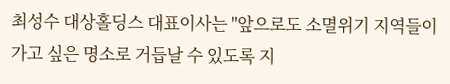최성수 대상홀딩스 대표이사는 "앞으로도 소멸위기 지역들이 가고 싶은 명소로 거듭날 수 있도록 지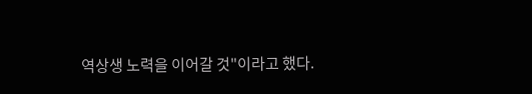역상생 노력을 이어갈 것"이라고 했다.